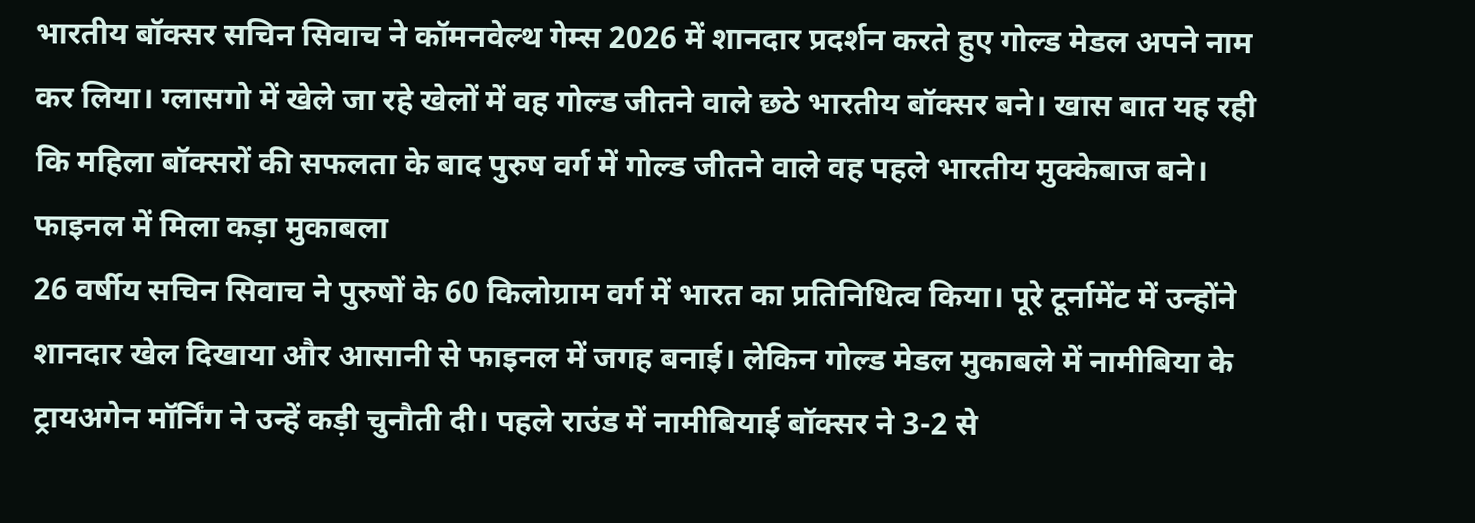भारतीय बॉक्सर सचिन सिवाच ने कॉमनवेल्थ गेम्स 2026 में शानदार प्रदर्शन करते हुए गोल्ड मेडल अपने नाम कर लिया। ग्लासगो में खेले जा रहे खेलों में वह गोल्ड जीतने वाले छठे भारतीय बॉक्सर बने। खास बात यह रही कि महिला बॉक्सरों की सफलता के बाद पुरुष वर्ग में गोल्ड जीतने वाले वह पहले भारतीय मुक्केबाज बने।
फाइनल में मिला कड़ा मुकाबला
26 वर्षीय सचिन सिवाच ने पुरुषों के 60 किलोग्राम वर्ग में भारत का प्रतिनिधित्व किया। पूरे टूर्नामेंट में उन्होंने शानदार खेल दिखाया और आसानी से फाइनल में जगह बनाई। लेकिन गोल्ड मेडल मुकाबले में नामीबिया के ट्रायअगेन मॉर्निंग ने उन्हें कड़ी चुनौती दी। पहले राउंड में नामीबियाई बॉक्सर ने 3-2 से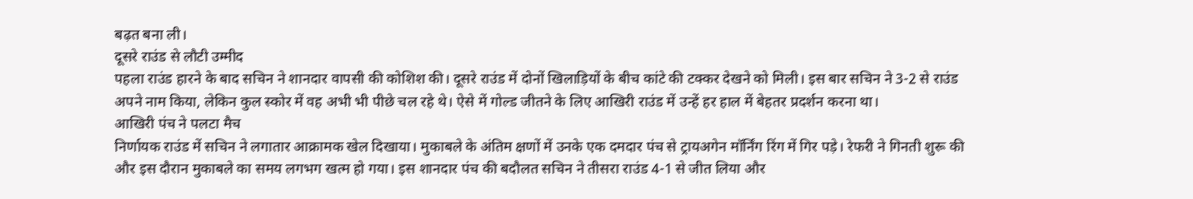बढ़त बना ली।
दूसरे राउंड से लौटी उम्मीद
पहला राउंड हारने के बाद सचिन ने शानदार वापसी की कोशिश की। दूसरे राउंड में दोनों खिलाड़ियों के बीच कांटे की टक्कर देखने को मिली। इस बार सचिन ने 3-2 से राउंड अपने नाम किया, लेकिन कुल स्कोर में वह अभी भी पीछे चल रहे थे। ऐसे में गोल्ड जीतने के लिए आखिरी राउंड में उन्हें हर हाल में बेहतर प्रदर्शन करना था।
आखिरी पंच ने पलटा मैच
निर्णायक राउंड में सचिन ने लगातार आक्रामक खेल दिखाया। मुकाबले के अंतिम क्षणों में उनके एक दमदार पंच से ट्रायअगेन मॉर्निंग रिंग में गिर पड़े। रेफरी ने गिनती शुरू की और इस दौरान मुकाबले का समय लगभग खत्म हो गया। इस शानदार पंच की बदौलत सचिन ने तीसरा राउंड 4-1 से जीत लिया और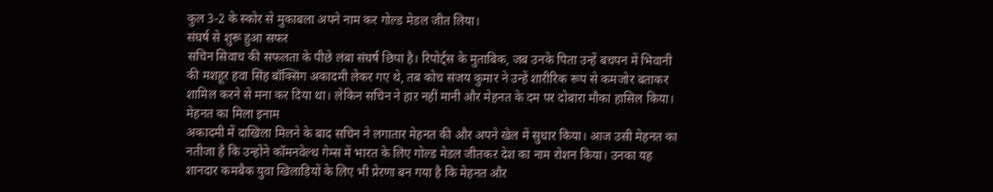कुल 3-2 के स्कोर से मुकाबला अपने नाम कर गोल्ड मेडल जीत लिया।
संघर्ष से शुरू हुआ सफर
सचिन सिवाच की सफलता के पीछे लंबा संघर्ष छिपा है। रिपोर्ट्स के मुताबिक, जब उनके पिता उन्हें बचपन में भिवानी की मशहूर हवा सिंह बॉक्सिंग अकादमी लेकर गए थे, तब कोच संजय कुमार ने उन्हें शारीरिक रूप से कमजोर बताकर शामिल करने से मना कर दिया था। लेकिन सचिन ने हार नहीं मानी और मेहनत के दम पर दोबारा मौका हासिल किया।
मेहनत का मिला इनाम
अकादमी में दाखिला मिलने के बाद सचिन ने लगातार मेहनत की और अपने खेल में सुधार किया। आज उसी मेहनत का नतीजा है कि उन्होंने कॉमनवेल्थ गेम्स में भारत के लिए गोल्ड मेडल जीतकर देश का नाम रोशन किया। उनका यह शानदार कमबैक युवा खिलाड़ियों के लिए भी प्रेरणा बन गया है कि मेहनत और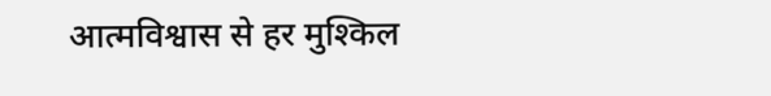आत्मविश्वास से हर मुश्किल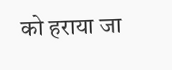को हराया जा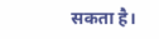सकता है।